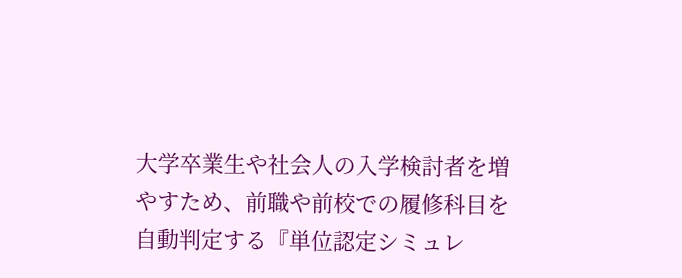大学卒業生や社会人の入学検討者を増やすため、前職や前校での履修科目を自動判定する『単位認定シミュレ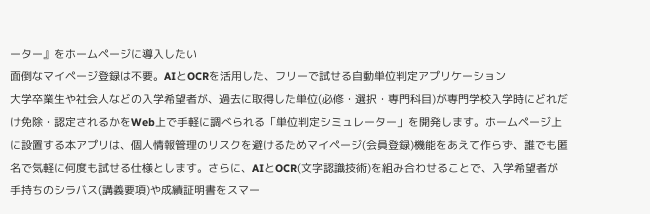ーター』をホームページに導入したい
面倒なマイページ登録は不要。AIとOCRを活用した、フリーで試せる自動単位判定アプリケーション
大学卒業生や社会人などの入学希望者が、過去に取得した単位(必修・選択・専門科目)が専門学校入学時にどれだけ免除・認定されるかをWeb上で手軽に調べられる「単位判定シミュレーター」を開発します。ホームページ上に設置する本アプリは、個人情報管理のリスクを避けるためマイページ(会員登録)機能をあえて作らず、誰でも匿名で気軽に何度も試せる仕様とします。さらに、AIとOCR(文字認識技術)を組み合わせることで、入学希望者が手持ちのシラバス(講義要項)や成績証明書をスマー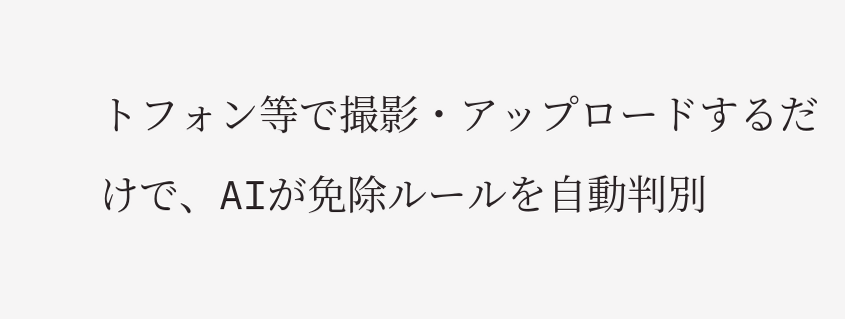トフォン等で撮影・アップロードするだけで、AIが免除ルールを自動判別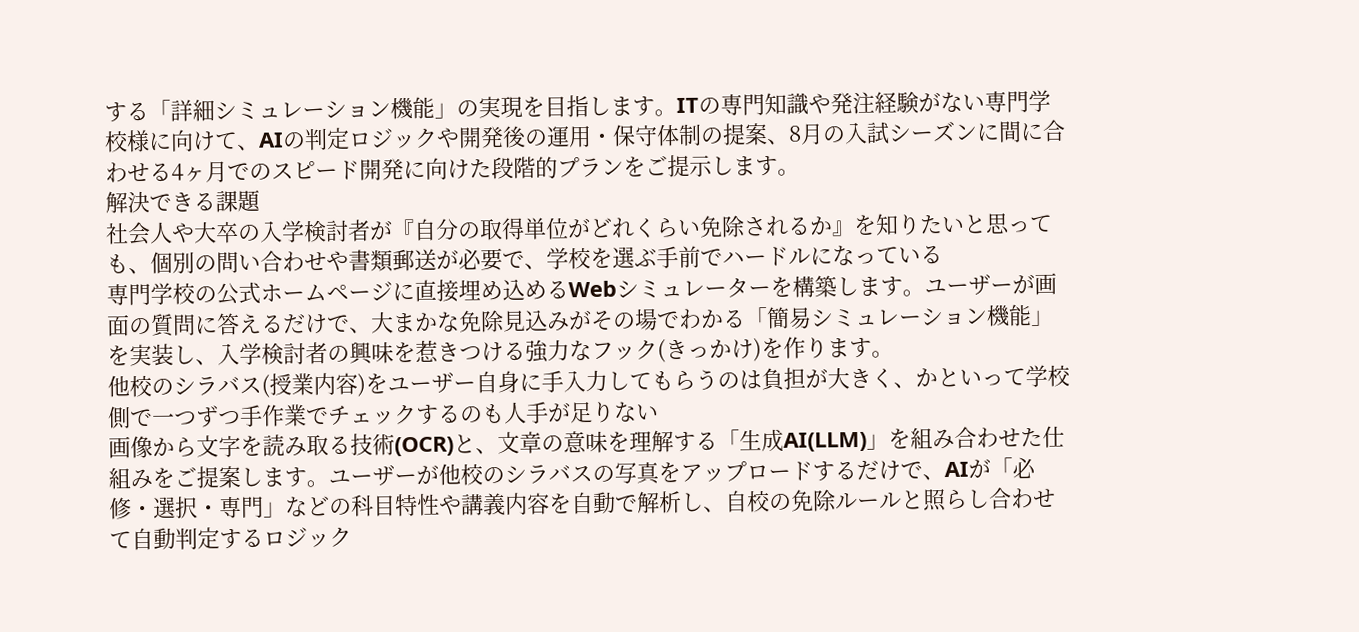する「詳細シミュレーション機能」の実現を目指します。ITの専門知識や発注経験がない専門学校様に向けて、AIの判定ロジックや開発後の運用・保守体制の提案、8月の入試シーズンに間に合わせる4ヶ月でのスピード開発に向けた段階的プランをご提示します。
解決できる課題
社会人や大卒の入学検討者が『自分の取得単位がどれくらい免除されるか』を知りたいと思っても、個別の問い合わせや書類郵送が必要で、学校を選ぶ手前でハードルになっている
専門学校の公式ホームページに直接埋め込めるWebシミュレーターを構築します。ユーザーが画面の質問に答えるだけで、大まかな免除見込みがその場でわかる「簡易シミュレーション機能」を実装し、入学検討者の興味を惹きつける強力なフック(きっかけ)を作ります。
他校のシラバス(授業内容)をユーザー自身に手入力してもらうのは負担が大きく、かといって学校側で一つずつ手作業でチェックするのも人手が足りない
画像から文字を読み取る技術(OCR)と、文章の意味を理解する「生成AI(LLM)」を組み合わせた仕組みをご提案します。ユーザーが他校のシラバスの写真をアップロードするだけで、AIが「必修・選択・専門」などの科目特性や講義内容を自動で解析し、自校の免除ルールと照らし合わせて自動判定するロジック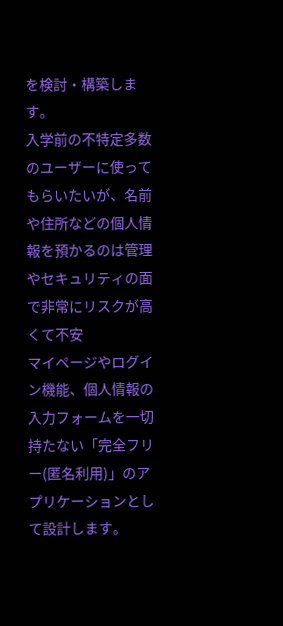を検討・構築します。
入学前の不特定多数のユーザーに使ってもらいたいが、名前や住所などの個人情報を預かるのは管理やセキュリティの面で非常にリスクが高くて不安
マイページやログイン機能、個人情報の入力フォームを一切持たない「完全フリー(匿名利用)」のアプリケーションとして設計します。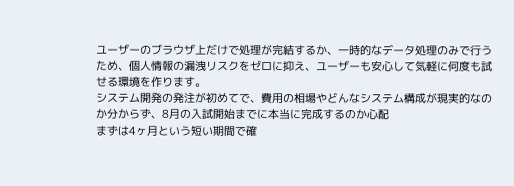ユーザーのブラウザ上だけで処理が完結するか、一時的なデータ処理のみで行うため、個人情報の漏洩リスクをゼロに抑え、ユーザーも安心して気軽に何度も試せる環境を作ります。
システム開発の発注が初めてで、費用の相場やどんなシステム構成が現実的なのか分からず、8月の入試開始までに本当に完成するのか心配
まずは4ヶ月という短い期間で確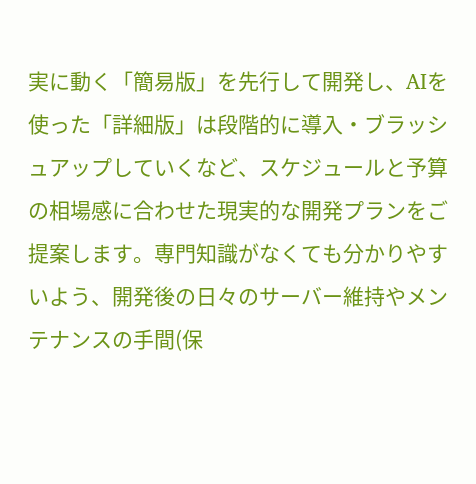実に動く「簡易版」を先行して開発し、AIを使った「詳細版」は段階的に導入・ブラッシュアップしていくなど、スケジュールと予算の相場感に合わせた現実的な開発プランをご提案します。専門知識がなくても分かりやすいよう、開発後の日々のサーバー維持やメンテナンスの手間(保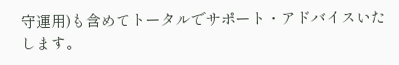守運用)も含めてトータルでサポート・アドバイスいたします。